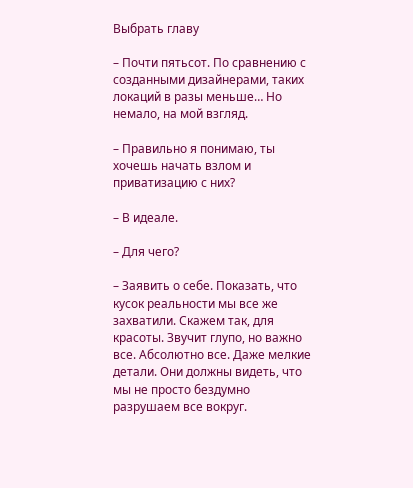Выбрать главу

– Почти пятьсот. По сравнению с созданными дизайнерами, таких локаций в разы меньше… Но немало, на мой взгляд.

– Правильно я понимаю, ты хочешь начать взлом и приватизацию с них?

– В идеале.

– Для чего?

– Заявить о себе. Показать, что кусок реальности мы все же захватили. Скажем так, для красоты. Звучит глупо, но важно все. Абсолютно все. Даже мелкие детали. Они должны видеть, что мы не просто бездумно разрушаем все вокруг.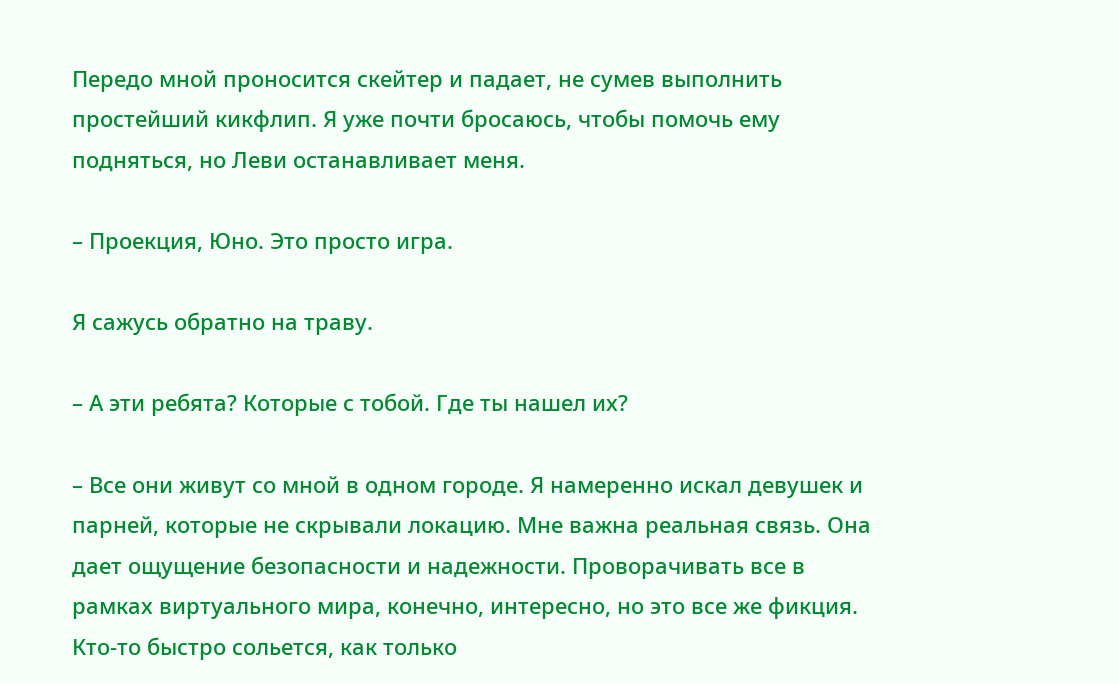Передо мной проносится скейтер и падает, не сумев выполнить простейший кикфлип. Я уже почти бросаюсь, чтобы помочь ему подняться, но Леви останавливает меня.

– Проекция, Юно. Это просто игра.

Я сажусь обратно на траву.

– А эти ребята? Которые с тобой. Где ты нашел их?

– Все они живут со мной в одном городе. Я намеренно искал девушек и парней, которые не скрывали локацию. Мне важна реальная связь. Она дает ощущение безопасности и надежности. Проворачивать все в рамках виртуального мира, конечно, интересно, но это все же фикция. Кто-то быстро сольется, как только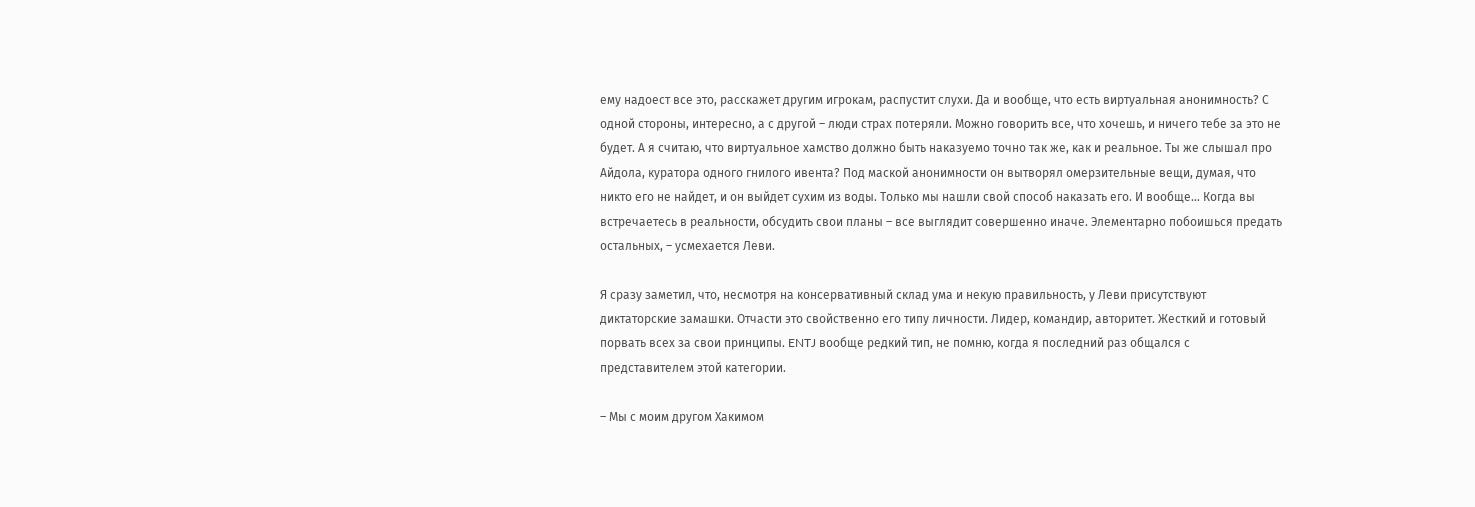ему надоест все это, расскажет другим игрокам, распустит слухи. Да и вообще, что есть виртуальная анонимность? С одной стороны, интересно, а с другой – люди страх потеряли. Можно говорить все, что хочешь, и ничего тебе за это не будет. А я считаю, что виртуальное хамство должно быть наказуемо точно так же, как и реальное. Ты же слышал про Айдола, куратора одного гнилого ивента? Под маской анонимности он вытворял омерзительные вещи, думая, что никто его не найдет, и он выйдет сухим из воды. Только мы нашли свой способ наказать его. И вообще… Когда вы встречаетесь в реальности, обсудить свои планы – все выглядит совершенно иначе. Элементарно побоишься предать остальных, – усмехается Леви.

Я сразу заметил, что, несмотря на консервативный склад ума и некую правильность, у Леви присутствуют диктаторские замашки. Отчасти это свойственно его типу личности. Лидер, командир, авторитет. Жесткий и готовый порвать всех за свои принципы. ENTJ вообще редкий тип, не помню, когда я последний раз общался с представителем этой категории.

– Мы с моим другом Хакимом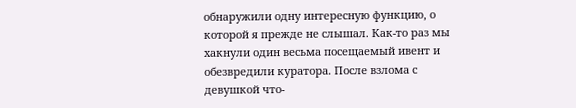обнаружили одну интересную функцию, о которой я прежде не слышал. Как-то раз мы хакнули один весьма посещаемый ивент и обезвредили куратора. После взлома с девушкой что-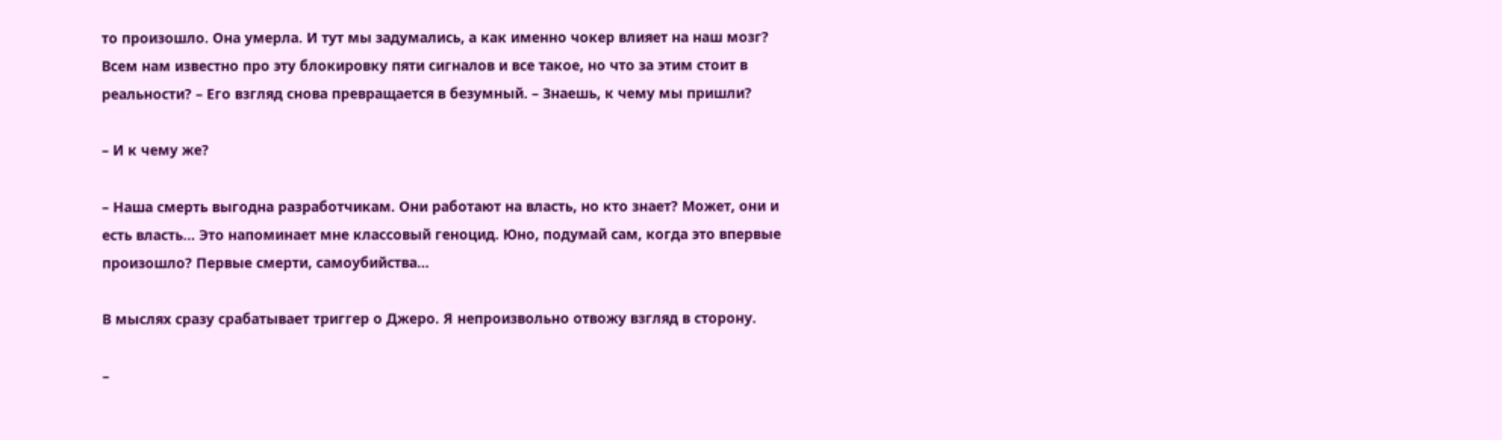то произошло. Она умерла. И тут мы задумались, а как именно чокер влияет на наш мозг? Всем нам известно про эту блокировку пяти сигналов и все такое, но что за этим стоит в реальности? – Его взгляд снова превращается в безумный. – Знаешь, к чему мы пришли?

– И к чему же?

– Наша смерть выгодна разработчикам. Они работают на власть, но кто знает? Может, они и есть власть… Это напоминает мне классовый геноцид. Юно, подумай сам, когда это впервые произошло? Первые смерти, самоубийства…

В мыслях сразу срабатывает триггер о Джеро. Я непроизвольно отвожу взгляд в сторону.

–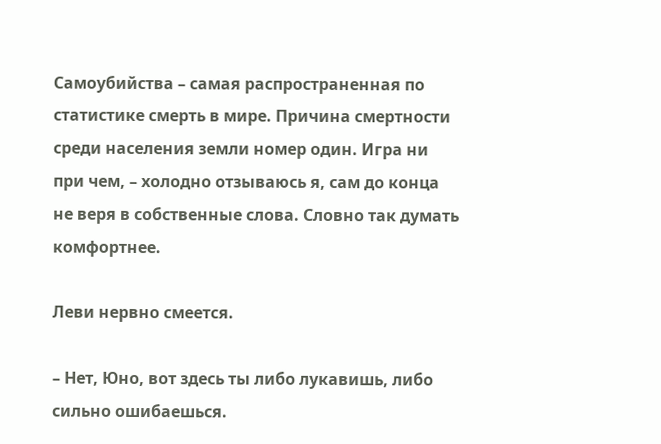Самоубийства – самая распространенная по статистике смерть в мире. Причина смертности среди населения земли номер один. Игра ни при чем, – холодно отзываюсь я, сам до конца не веря в собственные слова. Словно так думать комфортнее.

Леви нервно смеется.

– Нет, Юно, вот здесь ты либо лукавишь, либо сильно ошибаешься.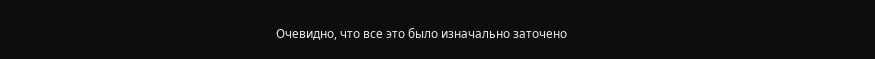Очевидно, что все это было изначально заточено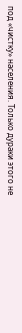под «чистку» населения. Только дураки этого не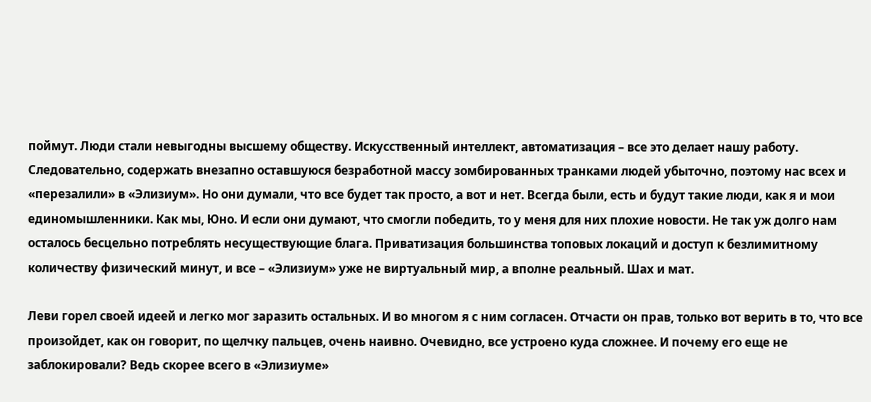поймут. Люди стали невыгодны высшему обществу. Искусственный интеллект, автоматизация – все это делает нашу работу. Следовательно, содержать внезапно оставшуюся безработной массу зомбированных транками людей убыточно, поэтому нас всех и «перезалили» в «Элизиум». Но они думали, что все будет так просто, а вот и нет. Всегда были, есть и будут такие люди, как я и мои единомышленники. Как мы, Юно. И если они думают, что смогли победить, то у меня для них плохие новости. Не так уж долго нам осталось бесцельно потреблять несуществующие блага. Приватизация большинства топовых локаций и доступ к безлимитному количеству физический минут, и все – «Элизиум» уже не виртуальный мир, а вполне реальный. Шах и мат.

Леви горел своей идеей и легко мог заразить остальных. И во многом я с ним согласен. Отчасти он прав, только вот верить в то, что все произойдет, как он говорит, по щелчку пальцев, очень наивно. Очевидно, все устроено куда сложнее. И почему его еще не заблокировали? Ведь скорее всего в «Элизиуме»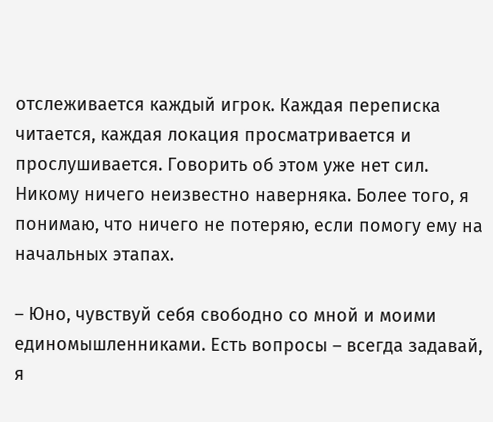отслеживается каждый игрок. Каждая переписка читается, каждая локация просматривается и прослушивается. Говорить об этом уже нет сил. Никому ничего неизвестно наверняка. Более того, я понимаю, что ничего не потеряю, если помогу ему на начальных этапах.

– Юно, чувствуй себя свободно со мной и моими единомышленниками. Есть вопросы – всегда задавай, я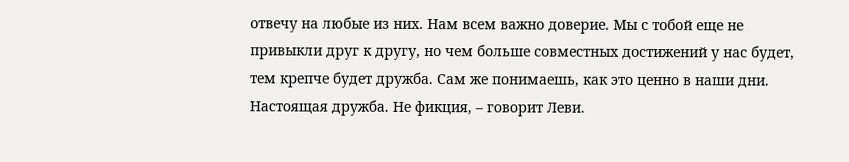отвечу на любые из них. Нам всем важно доверие. Мы с тобой еще не привыкли друг к другу, но чем больше совместных достижений у нас будет, тем крепче будет дружба. Сам же понимаешь, как это ценно в наши дни. Настоящая дружба. Не фикция, – говорит Леви.